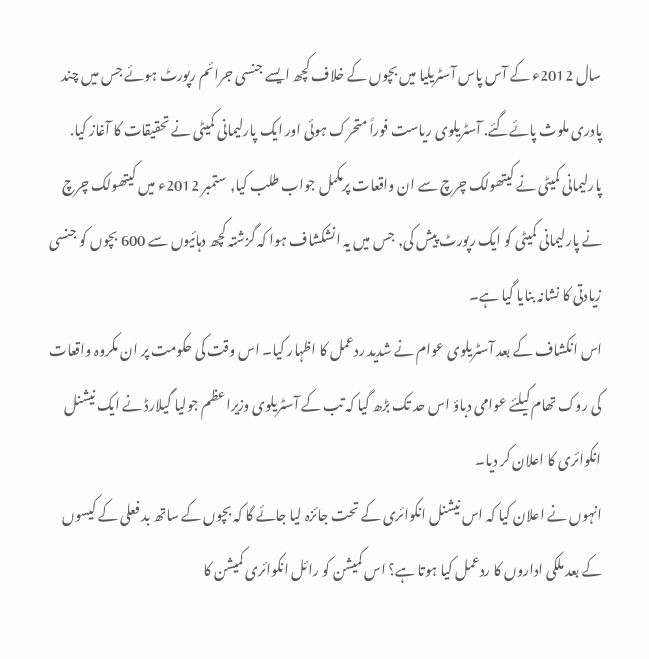سال 2012ء کے آس پاس آسٹریلیا میں بچوں کے خلاف کچھ ایسے جنسی جرائم رپورٹ ہوئے جس میں چند پادری ملوث پائےگئے. آسٹریلوی ریاست فوراً متحرک ہوئی اور ایک پارلیمانی کمیٹی نے تحقیقات کا آغاز کیا. پارلیمانی کمیٹی نے کیتھولک چرچ سے ان واقعات پرمکمل جواب طلب کیا, ستمبر 2012ء میں کیتھولک چرچ نے پارلیمانی کمیٹی کو ایک رپورٹ پیش کی, جس میں یہ انشکشاف ہوا کہ گزشتہ کچھ دہائیوں سے 600 بچوں کو جنسی زیادتی کا نشانہ بنایا گیا ہے۔
اس انکشاف کے بعد آسٹریلوی عوام نے شدید ردعمل کا اظہار کیا۔ اس وقت کی حکومت پر ان مکروہ واقعات کی روک تھام کیلئے عوامی دباؤ اس حد تک بڑھ گیا کہ تب کے آسٹریلوی وزیراعظم جولیا گیلارڈ نے ایک نیشنل انکوائری کا اعلان کر دیا۔
انہوں نے اعلان کیا کہ اس نیشنل انکوائری کے تحت جائزہ لیا جائے گا کہ بچوں کے ساتھ بد فعلی کے کیسوں کے بعد ملکی اداروں کا ردعمل کیا ہوتا ہے؟ اس کمیشن کو رائل انکوائری کمیشن کا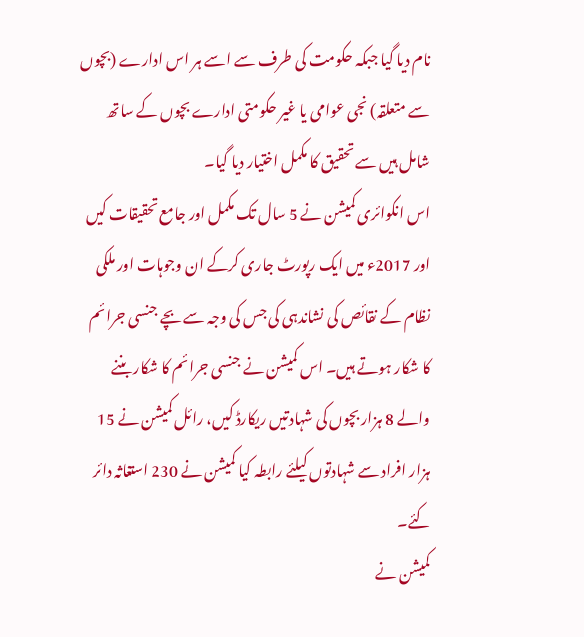نام دیا گیا جبکہ حکومت کی طرف سے اسے ہر اس ادارے (بچوں سے متعلقہ) نجی عوامی یا غیر حکومتی ادارے بچوں کے ساتھ شامل ہیں سے تحقیق کا مکمل اختیار دیا گیا۔
اس انکوائری کمیشن نے 5 سال تک مکمل اور جامع تحقیقات کیں اور 2017ء میں ایک رپورٹ جاری کرکے ان وجوہات اور ملکی نظام کے نقائص کی نشاندہی کی جس کی وجہ سے بچے جنسی جرائم کا شکار ہوتے ہیں۔ اس کمیشن نے جنسی جرائم کا شکار بننے والے 8 ہزار بچوں کی شہادتیں ریکارڈ کیں، رائل کمیشن نے 15 ہزار افراد سے شہادتوں کیلئے رابطہ کیا کمیشن نے 230 استغاثہ دائر کئے۔
کمیشن نے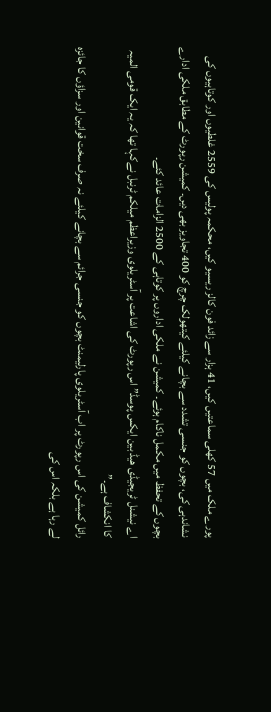پورے ملک میں 57 کھلی سماعتیں کیں، 41 ہزار سے زائد فون کالز ریسیو کیں، محکمہ پولیس کی 2559 غلطیوں اور کوتاہیوں کی نشاندہی کی، بچوں کو جنسی تشدد سے بچانے کیلئے کیتھولک چرچ کو 400 تجاویز بھی دیں۔ کمیشن رپورٹ کے مطابق ملکی ادارے بچوں کے تحفظ میں مکمل ناکام ہوئے۔ کمیشن نے ملکی اداروں پر کوتاہی کے 2500 الزامات عائد کئے۔
اے نیشنل ٹریجیڈی ھیڈ بین ایکس پوسڈ” اس رپورٹ کی اشاعت پر آسٹریلوی وزیراعظم میلکم ٹرنبل نےکہا تھا کہ یہ ایک قومی المیہ کا انکشاف ہے۔”
رائل کمیشن کی اس رپورٹ پر اب آسٹریلوی پارلیمنٹ بچوں کو جنسی جرائم سے بچانے کیلئے نہ صرف سخت قوانین اور سزاؤں کا جائزہ لے رہا ہے بلکہ اس کی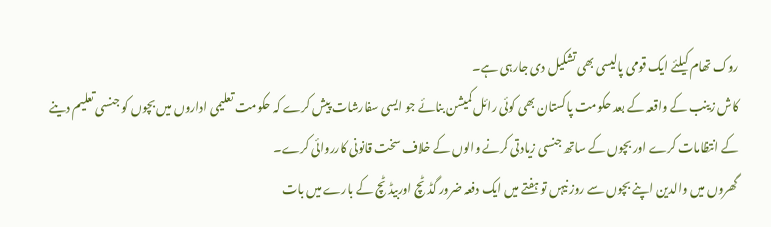روک تھام کیلئے ایک قومی پالیسی بھی تشکیل دی جارہی ہے۔
کاش زینب کے واقعہ کے بعد حکومت پاکستان بھی کوئی رائل کمیشن بنائے جو ایسی سفارشات پیش کرے کہ حکومت تعلیمی اداروں میں بچوں کو جنسی تعلیم دینے کے انتظامات کرے اور بچوں کے ساتھ جنسی زیادتی کرنے والوں کے خلاف سخت قانونی کارروائی کرے۔
گھروں میں والدین اپنے بچوں سے روز نیہں تو ہفتے میں ایک دفعہ ضرور گڈ ٹچ اوربیڈ ٹچ کے بارے میں بات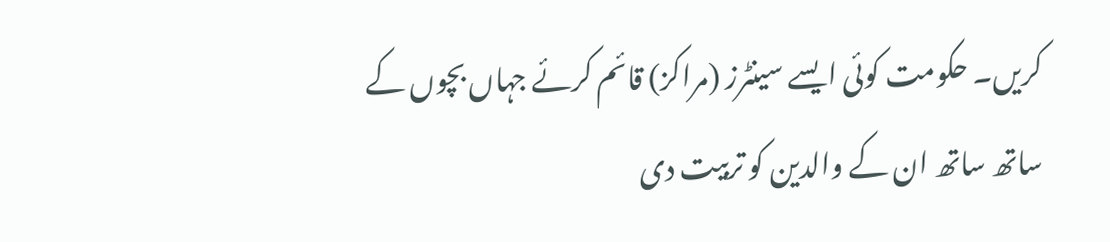کریں۔ حکومت کوئی ایسے سینٹرز (مراکز) قائم کرئے جہاں بچوں کے ساتھ ساتھ ان کے والدین کو تربیت دی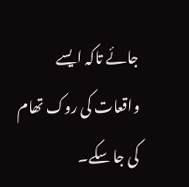جائے تاکہ ایسے واقعات کی روک تھام کی جا سکے۔